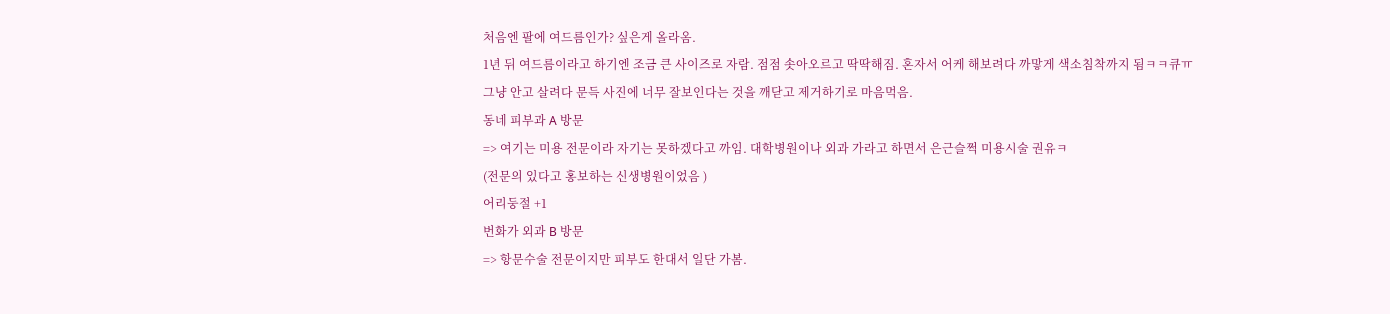처음엔 팔에 여드름인가? 싶은게 올라옴.
1년 뒤 여드름이라고 하기엔 조금 큰 사이즈로 자람. 점점 솟아오르고 딱딱해짐. 혼자서 어케 해보려다 까맣게 색소침착까지 됨ㅋㅋ큐ㅠ
그냥 안고 살려다 문득 사진에 너무 잘보인다는 것을 깨닫고 제거하기로 마음먹음.
동네 피부과 A 방문
=> 여기는 미용 전문이라 자기는 못하겠다고 까임. 대학병원이나 외과 가라고 하면서 은근슬쩍 미용시술 권유ㅋ
(전문의 있다고 홍보하는 신생병원이었음 )
어리둥절 +1
번화가 외과 B 방문
=> 항문수술 전문이지만 피부도 한대서 일단 가봄.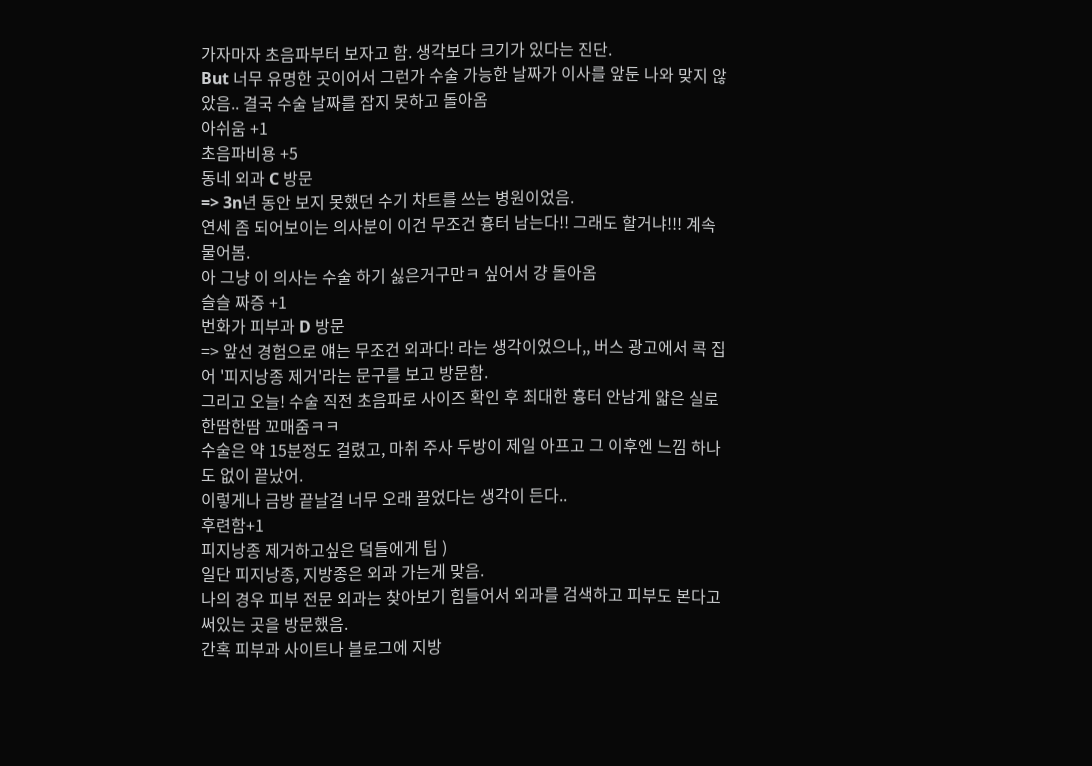가자마자 초음파부터 보자고 함. 생각보다 크기가 있다는 진단.
But 너무 유명한 곳이어서 그런가 수술 가능한 날짜가 이사를 앞둔 나와 맞지 않았음.. 결국 수술 날짜를 잡지 못하고 돌아옴
아쉬움 +1
초음파비용 +5
동네 외과 C 방문
=> 3n년 동안 보지 못했던 수기 차트를 쓰는 병원이었음.
연세 좀 되어보이는 의사분이 이건 무조건 흉터 남는다!! 그래도 할거냐!!! 계속 물어봄.
아 그냥 이 의사는 수술 하기 싫은거구만ㅋ 싶어서 걍 돌아옴
슬슬 짜증 +1
번화가 피부과 D 방문
=> 앞선 경험으로 얘는 무조건 외과다! 라는 생각이었으나,, 버스 광고에서 콕 집어 '피지낭종 제거'라는 문구를 보고 방문함.
그리고 오늘! 수술 직전 초음파로 사이즈 확인 후 최대한 흉터 안남게 얇은 실로 한땀한땀 꼬매줌ㅋㅋ
수술은 약 15분정도 걸렸고, 마취 주사 두방이 제일 아프고 그 이후엔 느낌 하나도 없이 끝났어.
이렇게나 금방 끝날걸 너무 오래 끌었다는 생각이 든다..
후련함+1
피지낭종 제거하고싶은 덬들에게 팁 )
일단 피지낭종, 지방종은 외과 가는게 맞음.
나의 경우 피부 전문 외과는 찾아보기 힘들어서 외과를 검색하고 피부도 본다고 써있는 곳을 방문했음.
간혹 피부과 사이트나 블로그에 지방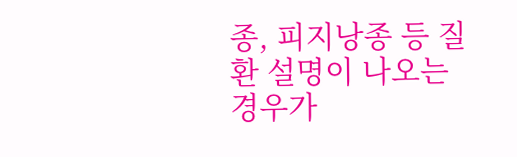종, 피지낭종 등 질환 설명이 나오는 경우가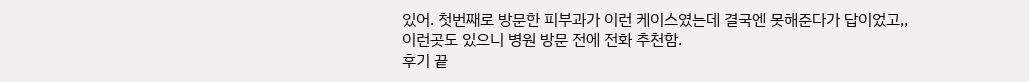있어. 첫번째로 방문한 피부과가 이런 케이스였는데 결국엔 못해준다가 답이었고,,
이런곳도 있으니 병원 방문 전에 전화 추천함.
후기 끝